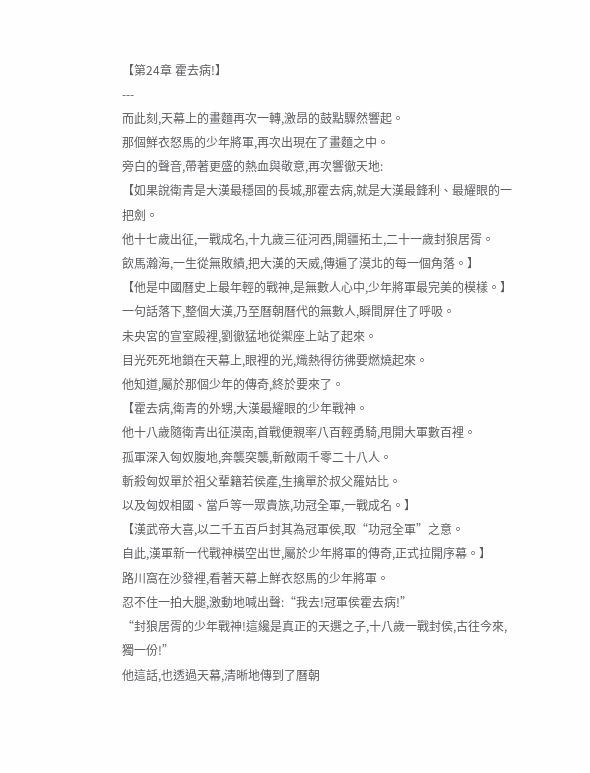【第24章 霍去病!】
---
而此刻,天幕上的畫麵再次一轉,激昂的鼓點驟然響起。
那個鮮衣怒馬的少年將軍,再次出現在了畫麵之中。
旁白的聲音,帶著更盛的熱血與敬意,再次響徹天地:
【如果說衛青是大漢最穩固的長城,那霍去病,就是大漢最鋒利、最耀眼的一把劍。
他十七歲出征,一戰成名,十九歲三征河西,開疆拓土,二十一歲封狼居胥。
飲馬瀚海,一生從無敗績,把大漢的天威,傳遍了漠北的每一個角落。】
【他是中國曆史上最年輕的戰神,是無數人心中,少年將軍最完美的模樣。】
一句話落下,整個大漢,乃至曆朝曆代的無數人,瞬間屏住了呼吸。
未央宮的宣室殿裡,劉徹猛地從禦座上站了起來。
目光死死地鎖在天幕上,眼裡的光,熾熱得彷彿要燃燒起來。
他知道,屬於那個少年的傳奇,終於要來了。
【霍去病,衛青的外甥,大漢最耀眼的少年戰神。
他十八歲隨衛青出征漠南,首戰便親率八百輕勇騎,甩開大軍數百裡。
孤軍深入匈奴腹地,奔襲突襲,斬敵兩千零二十八人。
斬殺匈奴單於祖父輩籍若侯產,生擒單於叔父羅姑比。
以及匈奴相國、當戶等一眾貴族,功冠全軍,一戰成名。】
【漢武帝大喜,以二千五百戶封其為冠軍侯,取“功冠全軍”之意。
自此,漢軍新一代戰神橫空出世,屬於少年將軍的傳奇,正式拉開序幕。】
路川窩在沙發裡,看著天幕上鮮衣怒馬的少年將軍。
忍不住一拍大腿,激動地喊出聲:“我去!冠軍侯霍去病!”
“封狼居胥的少年戰神!這纔是真正的天選之子,十八歲一戰封侯,古往今來,獨一份!”
他這話,也透過天幕,清晰地傳到了曆朝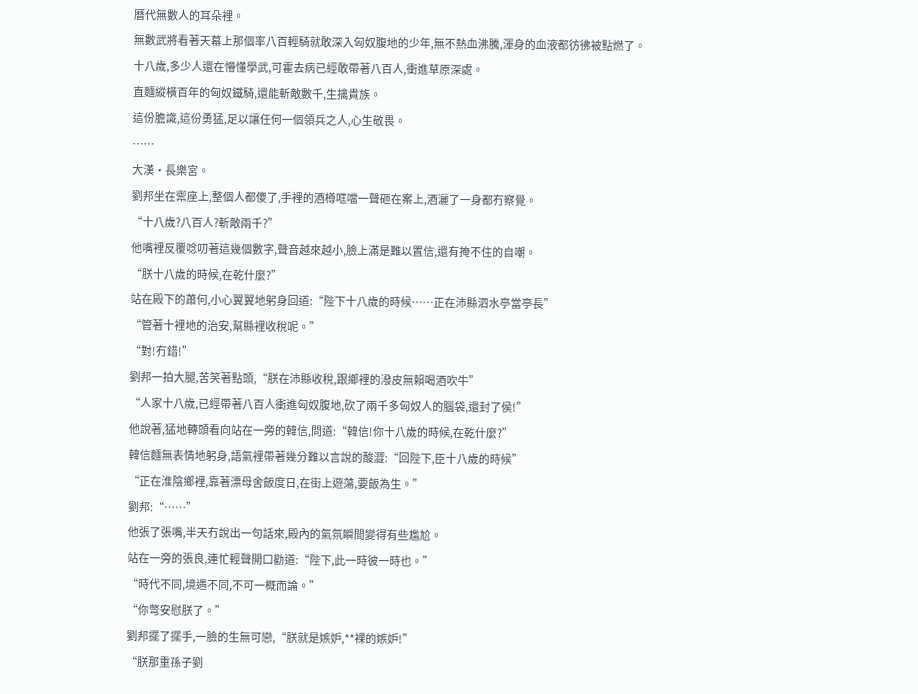曆代無數人的耳朵裡。
無數武將看著天幕上那個率八百輕騎就敢深入匈奴腹地的少年,無不熱血沸騰,渾身的血液都彷彿被點燃了。
十八歲,多少人還在懵懂學武,可霍去病已經敢帶著八百人,衝進草原深處。
直麵縱橫百年的匈奴鐵騎,還能斬敵數千,生擒貴族。
這份膽識,這份勇猛,足以讓任何一個領兵之人,心生敬畏。
……
大漢·長樂宮。
劉邦坐在禦座上,整個人都傻了,手裡的酒樽哐噹一聲砸在案上,酒灑了一身都冇察覺。
“十八歲?八百人?斬敵兩千?”
他嘴裡反覆唸叨著這幾個數字,聲音越來越小,臉上滿是難以置信,還有掩不住的自嘲。
“朕十八歲的時候,在乾什麼?”
站在殿下的蕭何,小心翼翼地躬身回道:“陛下十八歲的時候……正在沛縣泗水亭當亭長”
“管著十裡地的治安,幫縣裡收稅呢。”
“對!冇錯!”
劉邦一拍大腿,苦笑著點頭,“朕在沛縣收稅,跟鄉裡的潑皮無賴喝酒吹牛”
“人家十八歲,已經帶著八百人衝進匈奴腹地,砍了兩千多匈奴人的腦袋,還封了侯!”
他說著,猛地轉頭看向站在一旁的韓信,問道:“韓信!你十八歲的時候,在乾什麼?”
韓信麵無表情地躬身,語氣裡帶著幾分難以言說的酸澀:“回陛下,臣十八歲的時候”
“正在淮陰鄉裡,靠著漂母舍飯度日,在街上遊蕩,要飯為生。”
劉邦:“……”
他張了張嘴,半天冇說出一句話來,殿內的氣氛瞬間變得有些尷尬。
站在一旁的張良,連忙輕聲開口勸道:“陛下,此一時彼一時也。”
“時代不同,境遇不同,不可一概而論。”
“你彆安慰朕了。”
劉邦擺了擺手,一臉的生無可戀,“朕就是嫉妒,**裸的嫉妒!”
“朕那重孫子劉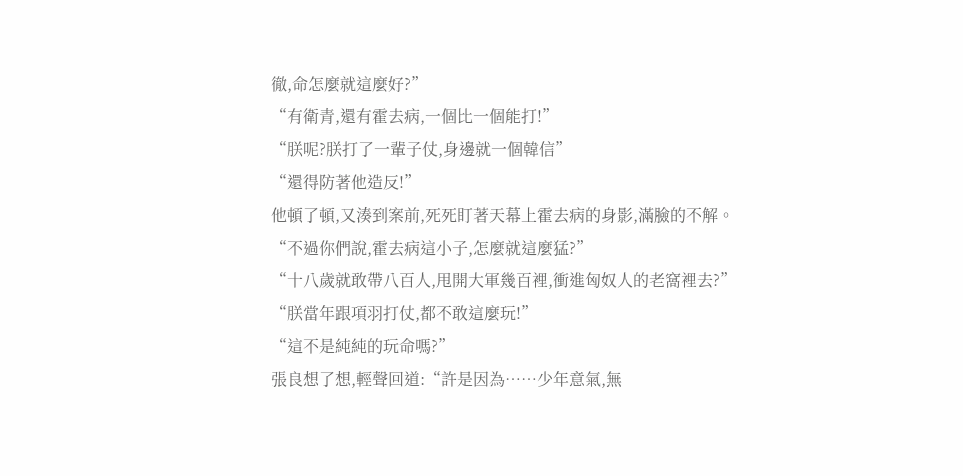徹,命怎麼就這麼好?”
“有衛青,還有霍去病,一個比一個能打!”
“朕呢?朕打了一輩子仗,身邊就一個韓信”
“還得防著他造反!”
他頓了頓,又湊到案前,死死盯著天幕上霍去病的身影,滿臉的不解。
“不過你們說,霍去病這小子,怎麼就這麼猛?”
“十八歲就敢帶八百人,甩開大軍幾百裡,衝進匈奴人的老窩裡去?”
“朕當年跟項羽打仗,都不敢這麼玩!”
“這不是純純的玩命嗎?”
張良想了想,輕聲回道:“許是因為……少年意氣,無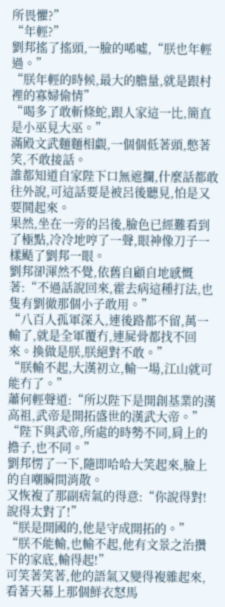所畏懼?”
“年輕?”
劉邦搖了搖頭,一臉的唏噓,“朕也年輕過。”
“朕年輕的時候,最大的膽量,就是跟村裡的寡婦偷情”
“喝多了敢斬條蛇,跟人家這一比,簡直是小巫見大巫。”
滿殿文武麵麵相覷,一個個低著頭,憋著笑,不敢接話。
誰都知道自家陛下口無遮攔,什麼話都敢往外說,可這話要是被呂後聽見,怕是又要鬨起來。
果然,坐在一旁的呂後,臉色已經難看到了極點,冷冷地哼了一聲,眼神像刀子一樣颳了劉邦一眼。
劉邦卻渾然不覺,依舊自顧自地感慨著:“不過話說回來,霍去病這種打法,也隻有劉徹那個小子敢用。”
“八百人孤軍深入,連後路都不留,萬一輸了,就是全軍覆冇,連屍骨都找不回來。換做是朕,朕絕對不敢。”
“朕輸不起,大漢初立,輸一場,江山就可能冇了。”
蕭何輕聲道:“所以陛下是開創基業的漢高祖,武帝是開拓盛世的漢武大帝。”
“陛下與武帝,所處的時勢不同,肩上的擔子,也不同。”
劉邦愣了一下,隨即哈哈大笑起來,臉上的自嘲瞬間消散。
又恢複了那副痞氣的得意:“你說得對!說得太對了!”
“朕是開國的,他是守成開拓的。”
“朕不能輸,也輸不起,他有文景之治攢下的家底,輸得起!”
可笑著笑著,他的語氣又變得複雜起來,看著天幕上那個鮮衣怒馬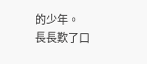的少年。
長長歎了口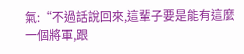氣:“不過話說回來,這輩子要是能有這麼一個將軍,跟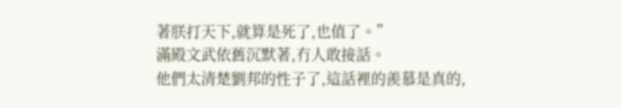著朕打天下,就算是死了,也值了。”
滿殿文武依舊沉默著,冇人敢接話。
他們太清楚劉邦的性子了,這話裡的羨慕是真的,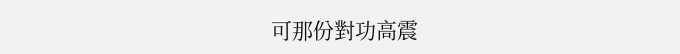可那份對功高震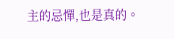主的忌憚,也是真的。